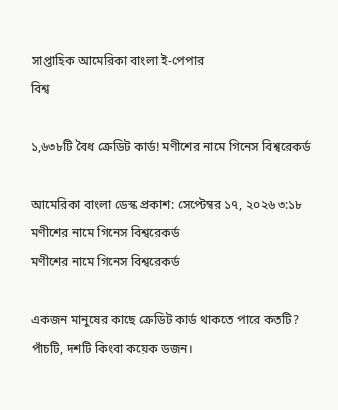সাপ্তাহিক আমেরিকা বাংলা ই-পেপার
বিশ্ব

১,৬৩৮টি বৈধ ক্রেডিট কার্ড! মণীশের নামে গিনেস বিশ্বরেকর্ড

আমেরিকা বাংলা ডেস্ক প্রকাশ: সেপ্টেম্বর ১৭, ২০২৬ ৩:১৮
মণীশের নামে গিনেস বিশ্বরেকর্ড
মণীশের নামে গিনেস বিশ্বরেকর্ড

একজন মানুষের কাছে ক্রেডিট কার্ড থাকতে পারে কতটি? পাঁচটি, দশটি কিংবা কয়েক ডজন।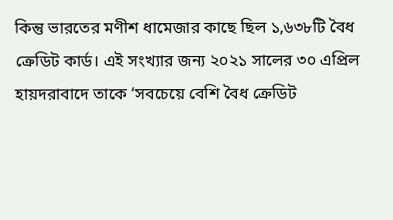কিন্তু ভারতের মণীশ ধামেজার কাছে ছিল ১,৬৩৮টি বৈধ ক্রেডিট কার্ড। এই সংখ্যার জন্য ২০২১ সালের ৩০ এপ্রিল হায়দরাবাদে তাকে ‘সবচেয়ে বেশি বৈধ ক্রেডিট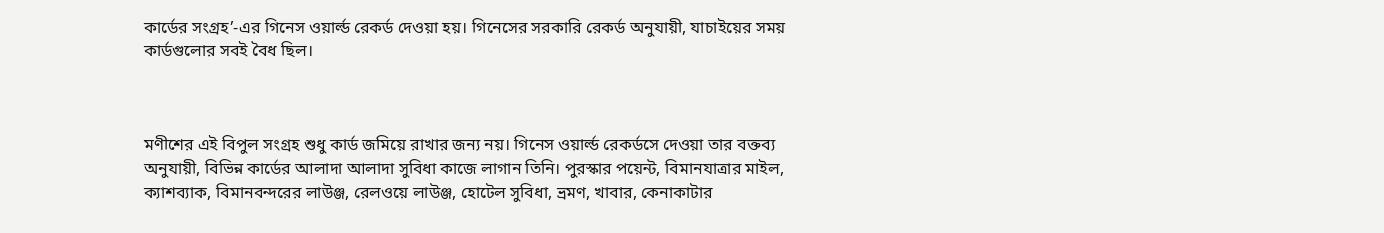কার্ডের সংগ্রহ’-এর গিনেস ওয়ার্ল্ড রেকর্ড দেওয়া হয়। গিনেসের সরকারি রেকর্ড অনুযায়ী, যাচাইয়ের সময় কার্ডগুলোর সবই বৈধ ছিল।



মণীশের এই বিপুল সংগ্রহ শুধু কার্ড জমিয়ে রাখার জন্য নয়। গিনেস ওয়ার্ল্ড রেকর্ডসে দেওয়া তার বক্তব্য অনুযায়ী, বিভিন্ন কার্ডের আলাদা আলাদা সুবিধা কাজে লাগান তিনি। পুরস্কার পয়েন্ট, বিমানযাত্রার মাইল, ক্যাশব্যাক, বিমানবন্দরের লাউঞ্জ, রেলওয়ে লাউঞ্জ, হোটেল সুবিধা, ভ্রমণ, খাবার, কেনাকাটার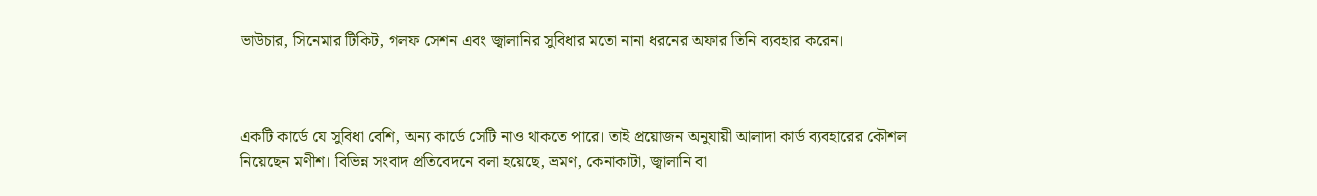ভাউচার, সিনেমার টিকিট, গলফ সেশন এবং জ্বালানির সুবিধার মতো নানা ধরনের অফার তিনি ব্যবহার করেন।



একটি কার্ডে যে সুবিধা বেশি, অন্য কার্ডে সেটি নাও থাকতে পারে। তাই প্রয়োজন অনুযায়ী আলাদা কার্ড ব্যবহারের কৌশল নিয়েছেন মণীশ। বিভিন্ন সংবাদ প্রতিবেদনে বলা হয়েছে, ভ্রমণ, কেনাকাটা, জ্বালানি বা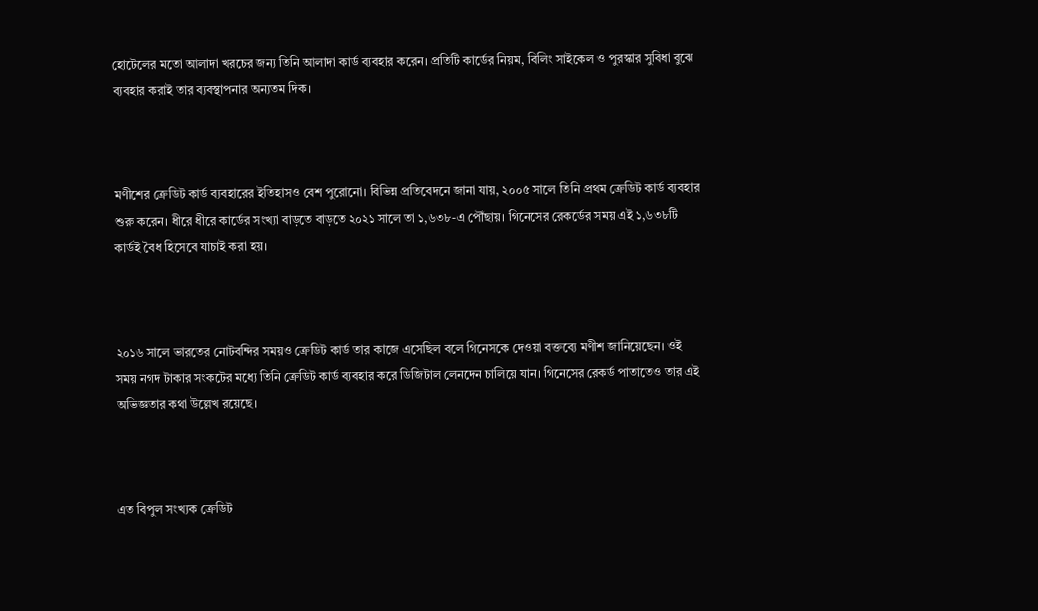হোটেলের মতো আলাদা খরচের জন্য তিনি আলাদা কার্ড ব্যবহার করেন। প্রতিটি কার্ডের নিয়ম, বিলিং সাইকেল ও পুরস্কার সুবিধা বুঝে ব্যবহার করাই তার ব্যবস্থাপনার অন্যতম দিক।



মণীশের ক্রেডিট কার্ড ব্যবহারের ইতিহাসও বেশ পুরোনো। বিভিন্ন প্রতিবেদনে জানা যায়, ২০০৫ সালে তিনি প্রথম ক্রেডিট কার্ড ব্যবহার শুরু করেন। ধীরে ধীরে কার্ডের সংখ্যা বাড়তে বাড়তে ২০২১ সালে তা ১,৬৩৮-এ পৌঁছায়। গিনেসের রেকর্ডের সময় এই ১,৬৩৮টি কার্ডই বৈধ হিসেবে যাচাই করা হয়।



২০১৬ সালে ভারতের নোটবন্দির সময়ও ক্রেডিট কার্ড তার কাজে এসেছিল বলে গিনেসকে দেওয়া বক্তব্যে মণীশ জানিয়েছেন। ওই সময় নগদ টাকার সংকটের মধ্যে তিনি ক্রেডিট কার্ড ব্যবহার করে ডিজিটাল লেনদেন চালিয়ে যান। গিনেসের রেকর্ড পাতাতেও তার এই অভিজ্ঞতার কথা উল্লেখ রয়েছে।



এত বিপুল সংখ্যক ক্রেডিট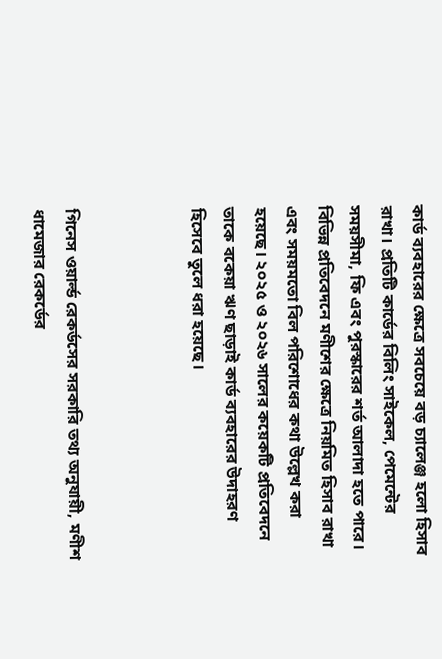কার্ড ব্যবহারের ক্ষেত্রে সবচেয়ে বড় চ্যালেঞ্জ হলো হিসাব রাখা। প্রতিটি কার্ডের বিলিং সাইকেল, পেমেন্টের সময়সীমা, ফি এবং পুরস্কারের শর্ত আলাদা হতে পারে। বিভিন্ন প্রতিবেদনে মণীশের ক্ষেত্রে নিয়মিত হিসাব রাখা এবং সময়মতো বিল পরিশোধের কথা উল্লেখ করা হয়েছে। ২০২৫ ও ২০২৬ সালের কয়েকটি প্রতিবেদনে তাকে বকেয়া ঋণ ছাড়াই কার্ড ব্যবহারের উদাহরণ হিসেবে তুলে ধরা হয়েছে।



গিনেস ওয়ার্ল্ড রেকর্ডসের সরকারি তথ্য অনুযায়ী, মণীশ ধামেজার রেকর্ডের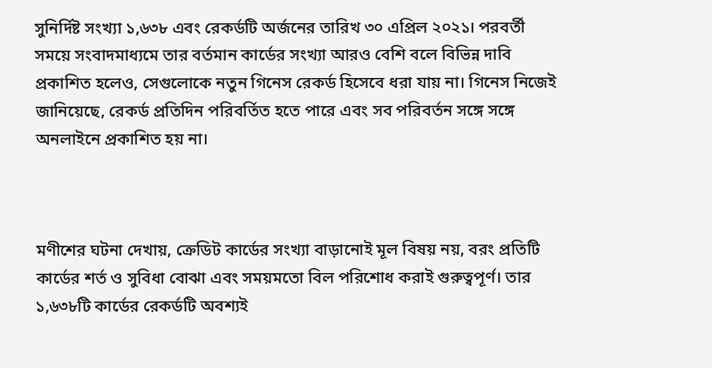সুনির্দিষ্ট সংখ্যা ১,৬৩৮ এবং রেকর্ডটি অর্জনের তারিখ ৩০ এপ্রিল ২০২১। পরবর্তী সময়ে সংবাদমাধ্যমে তার বর্তমান কার্ডের সংখ্যা আরও বেশি বলে বিভিন্ন দাবি প্রকাশিত হলেও, সেগুলোকে নতুন গিনেস রেকর্ড হিসেবে ধরা যায় না। গিনেস নিজেই জানিয়েছে, রেকর্ড প্রতিদিন পরিবর্তিত হতে পারে এবং সব পরিবর্তন সঙ্গে সঙ্গে অনলাইনে প্রকাশিত হয় না।



মণীশের ঘটনা দেখায়, ক্রেডিট কার্ডের সংখ্যা বাড়ানোই মূল বিষয় নয়, বরং প্রতিটি কার্ডের শর্ত ও সুবিধা বোঝা এবং সময়মতো বিল পরিশোধ করাই গুরুত্বপূর্ণ। তার ১,৬৩৮টি কার্ডের রেকর্ডটি অবশ্যই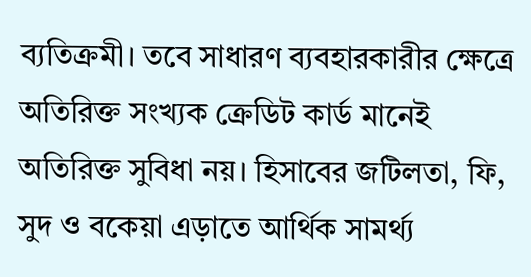ব্যতিক্রমী। তবে সাধারণ ব্যবহারকারীর ক্ষেত্রে অতিরিক্ত সংখ্যক ক্রেডিট কার্ড মানেই অতিরিক্ত সুবিধা নয়। হিসাবের জটিলতা, ফি, সুদ ও বকেয়া এড়াতে আর্থিক সামর্থ্য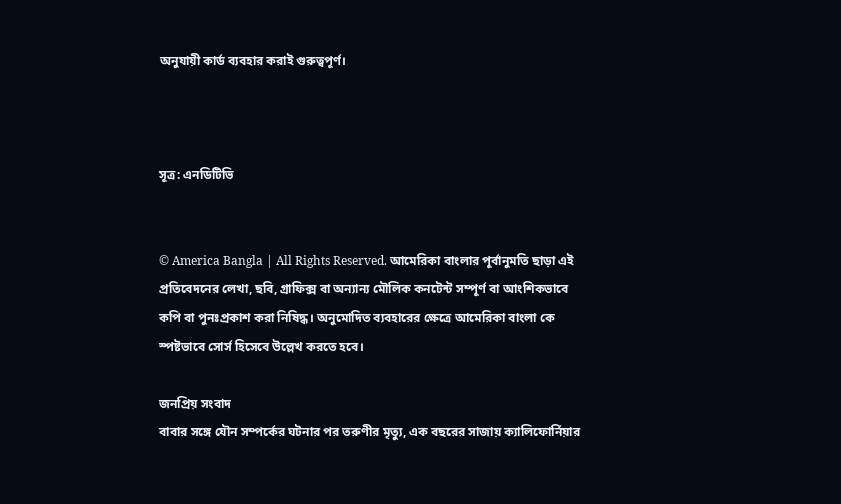অনুযায়ী কার্ড ব্যবহার করাই গুরুত্বপূর্ণ।



সূত্র: এনডিটিভি


© America Bangla | All Rights Reserved. আমেরিকা বাংলার পূর্বানুমতি ছাড়া এই প্রতিবেদনের লেখা, ছবি, গ্রাফিক্স বা অন্যান্য মৌলিক কনটেন্ট সম্পূর্ণ বা আংশিকভাবে কপি বা পুনঃপ্রকাশ করা নিষিদ্ধ। অনুমোদিত ব্যবহারের ক্ষেত্রে আমেরিকা বাংলা কে স্পষ্টভাবে সোর্স হিসেবে উল্লেখ করতে হবে।

জনপ্রিয় সংবাদ
বাবার সঙ্গে যৌন সম্পর্কের ঘটনার পর তরুণীর মৃত্যু, এক বছরের সাজায় ক্যালিফোর্নিয়ার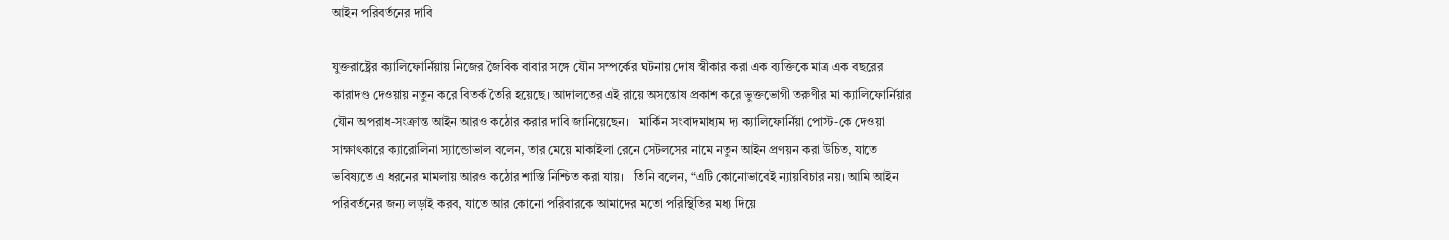আইন পরিবর্তনের দাবি

যুক্তরাষ্ট্রের ক্যালিফোর্নিয়ায় নিজের জৈবিক বাবার সঙ্গে যৌন সম্পর্কের ঘটনায় দোষ স্বীকার করা এক ব্যক্তিকে মাত্র এক বছরের কারাদণ্ড দেওয়ায় নতুন করে বিতর্ক তৈরি হয়েছে। আদালতের এই রায়ে অসন্তোষ প্রকাশ করে ভুক্তভোগী তরুণীর মা ক্যালিফোর্নিয়ার যৌন অপরাধ-সংক্রান্ত আইন আরও কঠোর করার দাবি জানিয়েছেন।   মার্কিন সংবাদমাধ্যম দ্য ক্যালিফোর্নিয়া পোস্ট-কে দেওয়া সাক্ষাৎকারে ক্যারোলিনা স্যান্ডোভাল বলেন, তার মেয়ে মাকাইলা রেনে সেটলসের নামে নতুন আইন প্রণয়ন করা উচিত, যাতে ভবিষ্যতে এ ধরনের মামলায় আরও কঠোর শাস্তি নিশ্চিত করা যায়।   তিনি বলেন, “এটি কোনোভাবেই ন্যায়বিচার নয়। আমি আইন পরিবর্তনের জন্য লড়াই করব, যাতে আর কোনো পরিবারকে আমাদের মতো পরিস্থিতির মধ্য দিয়ে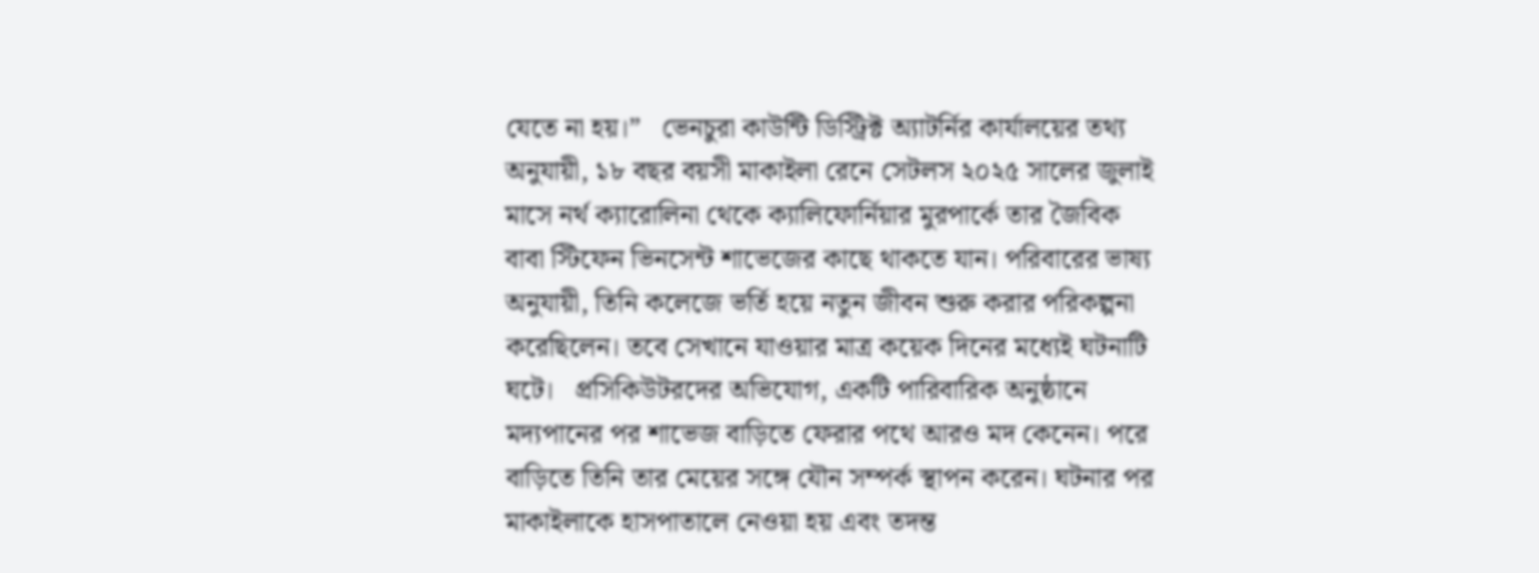যেতে না হয়।”   ভেনচুরা কাউন্টি ডিস্ট্রিক্ট অ্যাটর্নির কার্যালয়ের তথ্য অনুযায়ী, ১৮ বছর বয়সী মাকাইলা রেনে সেটলস ২০২৫ সালের জুলাই মাসে নর্থ ক্যারোলিনা থেকে ক্যালিফোর্নিয়ার মুরপার্কে তার জৈবিক বাবা স্টিফেন ভিনসেন্ট শাভেজের কাছে থাকতে যান। পরিবারের ভাষ্য অনুযায়ী, তিনি কলেজে ভর্তি হয়ে নতুন জীবন শুরু করার পরিকল্পনা করেছিলেন। তবে সেখানে যাওয়ার মাত্র কয়েক দিনের মধ্যেই ঘটনাটি ঘটে।   প্রসিকিউটরদের অভিযোগ, একটি পারিবারিক অনুষ্ঠানে মদ্যপানের পর শাভেজ বাড়িতে ফেরার পথে আরও মদ কেনেন। পরে বাড়িতে তিনি তার মেয়ের সঙ্গে যৌন সম্পর্ক স্থাপন করেন। ঘটনার পর মাকাইলাকে হাসপাতালে নেওয়া হয় এবং তদন্ত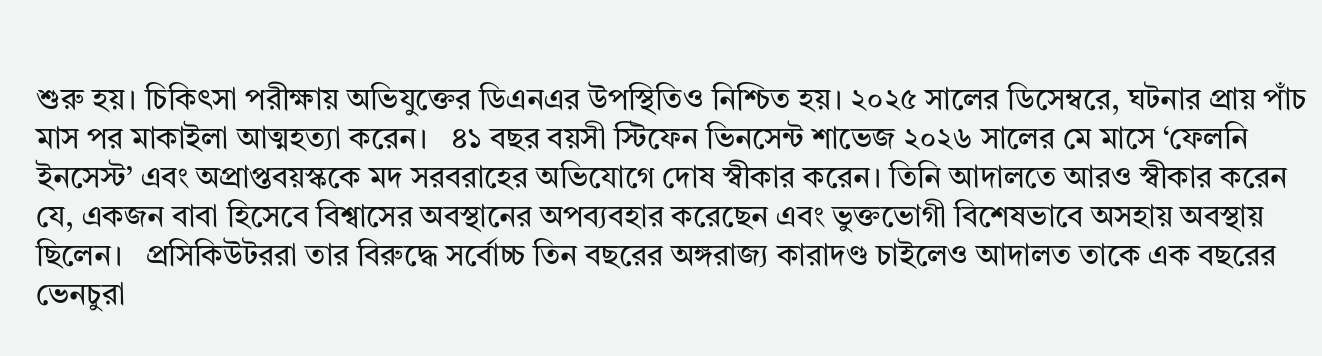শুরু হয়। চিকিৎসা পরীক্ষায় অভিযুক্তের ডিএনএর উপস্থিতিও নিশ্চিত হয়। ২০২৫ সালের ডিসেম্বরে, ঘটনার প্রায় পাঁচ মাস পর মাকাইলা আত্মহত্যা করেন।   ৪১ বছর বয়সী স্টিফেন ভিনসেন্ট শাভেজ ২০২৬ সালের মে মাসে ‘ফেলনি ইনসেস্ট’ এবং অপ্রাপ্তবয়স্ককে মদ সরবরাহের অভিযোগে দোষ স্বীকার করেন। তিনি আদালতে আরও স্বীকার করেন যে, একজন বাবা হিসেবে বিশ্বাসের অবস্থানের অপব্যবহার করেছেন এবং ভুক্তভোগী বিশেষভাবে অসহায় অবস্থায় ছিলেন।   প্রসিকিউটররা তার বিরুদ্ধে সর্বোচ্চ তিন বছরের অঙ্গরাজ্য কারাদণ্ড চাইলেও আদালত তাকে এক বছরের ভেনচুরা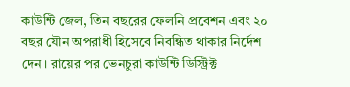কাউন্টি জেল, তিন বছরের ফেলনি প্রবেশন এবং ২০ বছর যৌন অপরাধী হিসেবে নিবন্ধিত থাকার নির্দেশ দেন। রায়ের পর ভেনচুরা কাউন্টি ডিস্ট্রিক্ট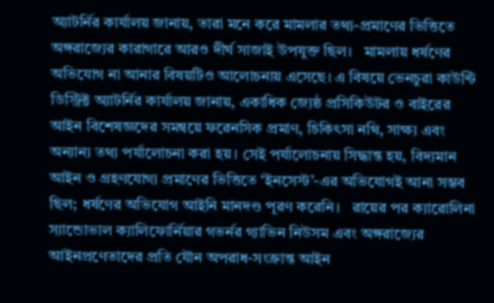অ্যাটর্নির কার্যালয় জানায়, তারা মনে করে মামলার তথ্য-প্রমাণের ভিত্তিতে অঙ্গরাজ্যের কারাগারে আরও দীর্ঘ সাজাই উপযুক্ত ছিল।   মামলায় ধর্ষণের অভিযোগ না আনার বিষয়টিও আলোচনায় এসেছে। এ বিষয়ে ভেনচুরা কাউন্টি ডিস্ট্রিক্ট অ্যাটর্নির কার্যালয় জানায়, একাধিক জ্যেষ্ঠ প্রসিকিউটর ও বাইরের আইন বিশেষজ্ঞদের সমন্বয়ে ফরেনসিক প্রমাণ, চিকিৎসা নথি, সাক্ষ্য এবং অন্যান্য তথ্য পর্যালোচনা করা হয়। সেই পর্যালোচনায় সিদ্ধান্ত হয়, বিদ্যমান আইন ও গ্রহণযোগ্য প্রমাণের ভিত্তিতে ‘ইনসেস্ট’-এর অভিযোগই আনা সম্ভব ছিল; ধর্ষণের অভিযোগ আইনি মানদণ্ড পূরণ করেনি।   রায়ের পর ক্যারোলিনা স্যান্ডোভাল ক্যালিফোর্নিয়ার গভর্নর গ্যাভিন নিউসম এবং অঙ্গরাজ্যের আইনপ্রণেতাদের প্রতি যৌন অপরাধ-সংক্রান্ত আইন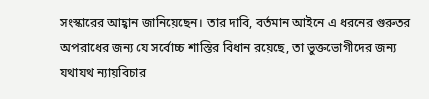সংস্কারের আহ্বান জানিয়েছেন। তার দাবি, বর্তমান আইনে এ ধরনের গুরুতর অপরাধের জন্য যে সর্বোচ্চ শাস্তির বিধান রয়েছে, তা ভুক্তভোগীদের জন্য যথাযথ ন্যায়বিচার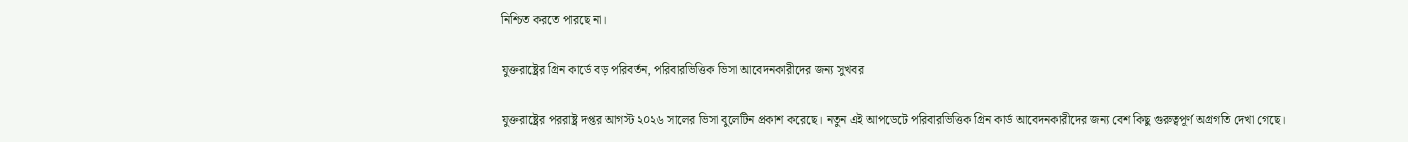নিশ্চিত করতে পারছে না।

যুক্তরাষ্ট্রের গ্রিন কার্ডে বড় পরিবর্তন, পরিবারভিত্তিক ভিসা আবেদনকারীদের জন্য সুখবর

যুক্তরাষ্ট্রের পররাষ্ট্র দপ্তর আগস্ট ২০২৬ সালের ভিসা বুলেটিন প্রকাশ করেছে। নতুন এই আপডেটে পরিবারভিত্তিক গ্রিন কার্ড আবেদনকারীদের জন্য বেশ কিছু গুরুত্বপূর্ণ অগ্রগতি দেখা গেছে।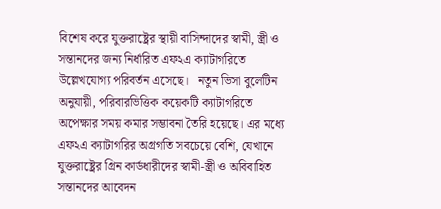বিশেষ করে যুক্তরাষ্ট্রের স্থায়ী বাসিন্দাদের স্বামী, স্ত্রী ও সন্তানদের জন্য নির্ধারিত এফ২এ ক্যাটাগরিতে উল্লেখযোগ্য পরিবর্তন এসেছে।   নতুন ভিসা বুলেটিন অনুযায়ী, পরিবারভিত্তিক কয়েকটি ক্যাটাগরিতে অপেক্ষার সময় কমার সম্ভাবনা তৈরি হয়েছে। এর মধ্যে এফ২এ ক্যাটাগরির অগ্রগতি সবচেয়ে বেশি, যেখানে যুক্তরাষ্ট্রের গ্রিন কার্ডধারীদের স্বামী-স্ত্রী ও অবিবাহিত সন্তানদের আবেদন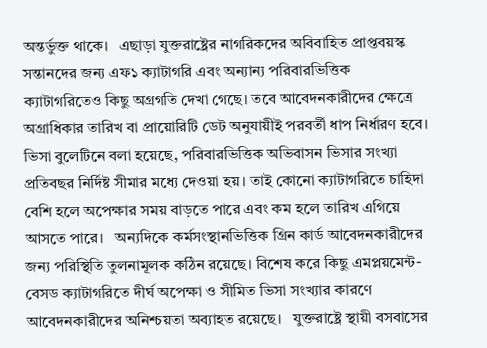অন্তর্ভুক্ত থাকে।   এছাড়া যুক্তরাষ্ট্রের নাগরিকদের অবিবাহিত প্রাপ্তবয়স্ক সন্তানদের জন্য এফ১ ক্যাটাগরি এবং অন্যান্য পরিবারভিত্তিক ক্যাটাগরিতেও কিছু অগ্রগতি দেখা গেছে। তবে আবেদনকারীদের ক্ষেত্রে অগ্রাধিকার তারিখ বা প্রায়োরিটি ডেট অনুযায়ীই পরবর্তী ধাপ নির্ধারণ হবে।   ভিসা বুলেটিনে বলা হয়েছে, পরিবারভিত্তিক অভিবাসন ভিসার সংখ্যা প্রতিবছর নির্দিষ্ট সীমার মধ্যে দেওয়া হয়। তাই কোনো ক্যাটাগরিতে চাহিদা বেশি হলে অপেক্ষার সময় বাড়তে পারে এবং কম হলে তারিখ এগিয়ে আসতে পারে।   অন্যদিকে কর্মসংস্থানভিত্তিক গ্রিন কার্ড আবেদনকারীদের জন্য পরিস্থিতি তুলনামূলক কঠিন রয়েছে। বিশেষ করে কিছু এমপ্লয়মেন্ট-বেসড ক্যাটাগরিতে দীর্ঘ অপেক্ষা ও সীমিত ভিসা সংখ্যার কারণে আবেদনকারীদের অনিশ্চয়তা অব্যাহত রয়েছে।   যুক্তরাষ্ট্রে স্থায়ী বসবাসের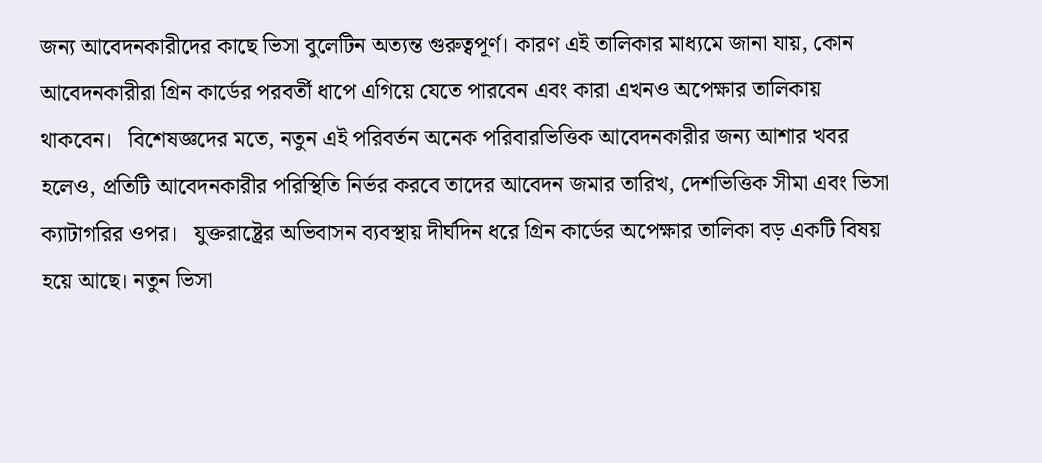জন্য আবেদনকারীদের কাছে ভিসা বুলেটিন অত্যন্ত গুরুত্বপূর্ণ। কারণ এই তালিকার মাধ্যমে জানা যায়, কোন আবেদনকারীরা গ্রিন কার্ডের পরবর্তী ধাপে এগিয়ে যেতে পারবেন এবং কারা এখনও অপেক্ষার তালিকায় থাকবেন।   বিশেষজ্ঞদের মতে, নতুন এই পরিবর্তন অনেক পরিবারভিত্তিক আবেদনকারীর জন্য আশার খবর হলেও, প্রতিটি আবেদনকারীর পরিস্থিতি নির্ভর করবে তাদের আবেদন জমার তারিখ, দেশভিত্তিক সীমা এবং ভিসা ক্যাটাগরির ওপর।   যুক্তরাষ্ট্রের অভিবাসন ব্যবস্থায় দীর্ঘদিন ধরে গ্রিন কার্ডের অপেক্ষার তালিকা বড় একটি বিষয় হয়ে আছে। নতুন ভিসা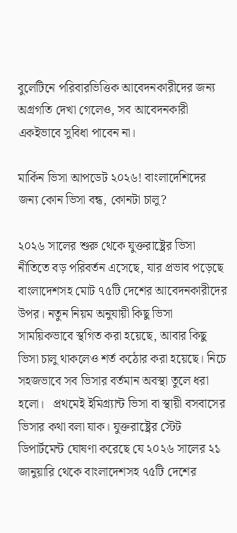বুলেটিনে পরিবারভিত্তিক আবেদনকারীদের জন্য অগ্রগতি দেখা গেলেও, সব আবেদনকারী একইভাবে সুবিধা পাবেন না।

মার্কিন ভিসা আপডেট ২০২৬! বাংলাদেশিদের জন্য কোন ভিসা বন্ধ, কোনটা চালু?

২০২৬ সালের শুরু থেকে যুক্তরাষ্ট্রের ভিসা নীতিতে বড় পরিবর্তন এসেছে, যার প্রভাব পড়েছে বাংলাদেশসহ মোট ৭৫টি দেশের আবেদনকারীদের উপর। নতুন নিয়ম অনুযায়ী কিছু ভিসা সাময়িকভাবে স্থগিত করা হয়েছে, আবার কিছু ভিসা চালু থাকলেও শর্ত কঠোর করা হয়েছে। নিচে সহজভাবে সব ভিসার বর্তমান অবস্থা তুলে ধরা হলো।   প্রথমেই ইমিগ্র্যান্ট ভিসা বা স্থায়ী বসবাসের ভিসার কথা বলা যাক। যুক্তরাষ্ট্রের স্টেট ডিপার্টমেন্ট ঘোষণা করেছে যে ২০২৬ সালের ২১ জানুয়ারি থেকে বাংলাদেশসহ ৭৫টি দেশের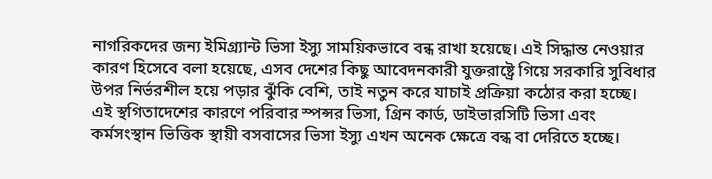নাগরিকদের জন্য ইমিগ্র্যান্ট ভিসা ইস্যু সাময়িকভাবে বন্ধ রাখা হয়েছে। এই সিদ্ধান্ত নেওয়ার কারণ হিসেবে বলা হয়েছে, এসব দেশের কিছু আবেদনকারী যুক্তরাষ্ট্রে গিয়ে সরকারি সুবিধার উপর নির্ভরশীল হয়ে পড়ার ঝুঁকি বেশি, তাই নতুন করে যাচাই প্রক্রিয়া কঠোর করা হচ্ছে।   এই স্থগিতাদেশের কারণে পরিবার স্পন্সর ভিসা, গ্রিন কার্ড, ডাইভারসিটি ভিসা এবং কর্মসংস্থান ভিত্তিক স্থায়ী বসবাসের ভিসা ইস্যু এখন অনেক ক্ষেত্রে বন্ধ বা দেরিতে হচ্ছে।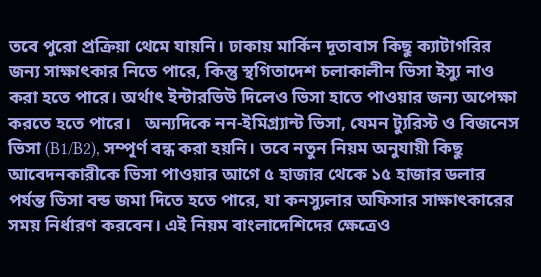তবে পুরো প্রক্রিয়া থেমে যায়নি। ঢাকায় মার্কিন দূতাবাস কিছু ক্যাটাগরির জন্য সাক্ষাৎকার নিতে পারে, কিন্তু স্থগিতাদেশ চলাকালীন ভিসা ইস্যু নাও করা হতে পারে। অর্থাৎ ইন্টারভিউ দিলেও ভিসা হাতে পাওয়ার জন্য অপেক্ষা করতে হতে পারে।   অন্যদিকে নন-ইমিগ্র্যান্ট ভিসা, যেমন ট্যুরিস্ট ও বিজনেস ভিসা (B1/B2), সম্পূর্ণ বন্ধ করা হয়নি। তবে নতুন নিয়ম অনুযায়ী কিছু আবেদনকারীকে ভিসা পাওয়ার আগে ৫ হাজার থেকে ১৫ হাজার ডলার পর্যন্ত ভিসা বন্ড জমা দিতে হতে পারে, যা কনস্যুলার অফিসার সাক্ষাৎকারের সময় নির্ধারণ করবেন। এই নিয়ম বাংলাদেশিদের ক্ষেত্রেও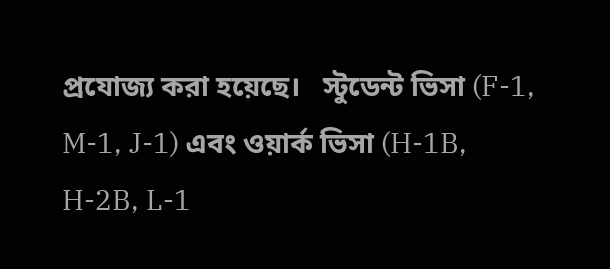প্রযোজ্য করা হয়েছে।   স্টুডেন্ট ভিসা (F-1, M-1, J-1) এবং ওয়ার্ক ভিসা (H-1B, H-2B, L-1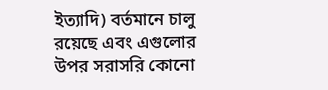ইত্যাদি) বর্তমানে চালু রয়েছে এবং এগুলোর উপর সরাসরি কোনো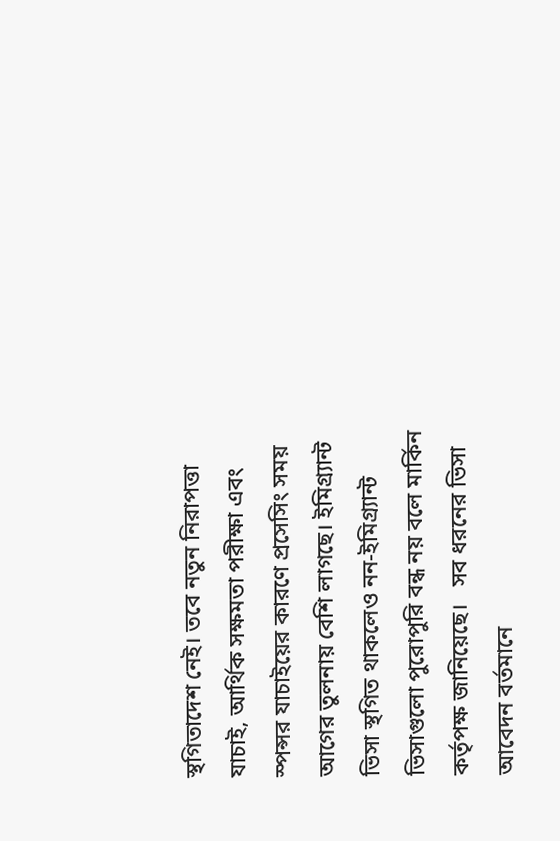স্থগিতাদেশ নেই। তবে নতুন নিরাপত্তা যাচাই, আর্থিক সক্ষমতা পরীক্ষা এবং স্পন্সর যাচাইয়ের কারণে প্রসেসিং সময় আগের তুলনায় বেশি লাগছে। ইমিগ্র্যান্ট ভিসা স্থগিত থাকলেও নন-ইমিগ্র্যান্ট ভিসাগুলো পুরোপুরি বন্ধ নয় বলে মার্কিন কর্তৃপক্ষ জানিয়েছে।   সব ধরনের ভিসা আবেদন বর্তমানে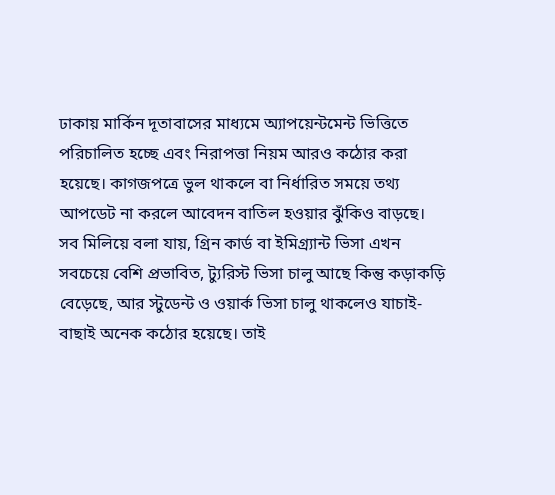ঢাকায় মার্কিন দূতাবাসের মাধ্যমে অ্যাপয়েন্টমেন্ট ভিত্তিতে পরিচালিত হচ্ছে এবং নিরাপত্তা নিয়ম আরও কঠোর করা হয়েছে। কাগজপত্রে ভুল থাকলে বা নির্ধারিত সময়ে তথ্য আপডেট না করলে আবেদন বাতিল হওয়ার ঝুঁকিও বাড়ছে।   সব মিলিয়ে বলা যায়, গ্রিন কার্ড বা ইমিগ্র্যান্ট ভিসা এখন সবচেয়ে বেশি প্রভাবিত, ট্যুরিস্ট ভিসা চালু আছে কিন্তু কড়াকড়ি বেড়েছে, আর স্টুডেন্ট ও ওয়ার্ক ভিসা চালু থাকলেও যাচাই-বাছাই অনেক কঠোর হয়েছে। তাই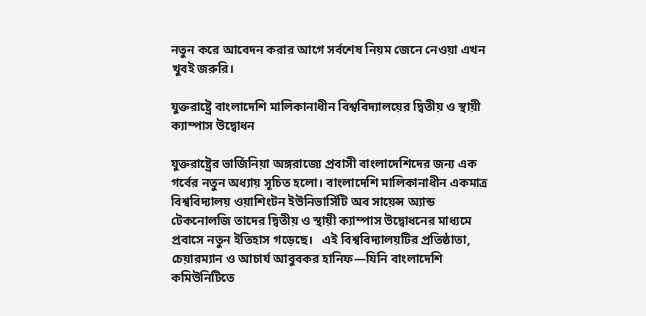নতুন করে আবেদন করার আগে সর্বশেষ নিয়ম জেনে নেওয়া এখন খুবই জরুরি।

যুক্তরাষ্ট্রে বাংলাদেশি মালিকানাধীন বিশ্ববিদ্যালয়ের দ্বিতীয় ও স্থায়ী ক্যাম্পাস উদ্বোধন

যুক্তরাষ্ট্রের ভার্জিনিয়া অঙ্গরাজ্যে প্রবাসী বাংলাদেশিদের জন্য এক গর্বের নতুন অধ্যায় সূচিত হলো। বাংলাদেশি মালিকানাধীন একমাত্র বিশ্ববিদ্যালয় ওয়াশিংটন ইউনিভার্সিটি অব সায়েন্স অ্যান্ড টেকনোলজি তাদের দ্বিতীয় ও স্থায়ী ক্যাম্পাস উদ্বোধনের মাধ্যমে প্রবাসে নতুন ইতিহাস গড়েছে।   এই বিশ্ববিদ্যালয়টির প্রতিষ্ঠাতা, চেয়ারম্যান ও আচার্য আবুবকর হানিফ—যিনি বাংলাদেশি কমিউনিটিতে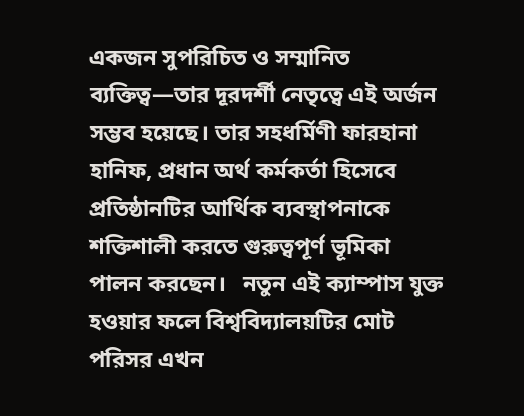একজন সুপরিচিত ও সম্মানিত ব্যক্তিত্ব—তার দূরদর্শী নেতৃত্বে এই অর্জন সম্ভব হয়েছে। তার সহধর্মিণী ফারহানা হানিফ, প্রধান অর্থ কর্মকর্তা হিসেবে প্রতিষ্ঠানটির আর্থিক ব্যবস্থাপনাকে শক্তিশালী করতে গুরুত্বপূর্ণ ভূমিকা পালন করছেন।   নতুন এই ক্যাম্পাস যুক্ত হওয়ার ফলে বিশ্ববিদ্যালয়টির মোট পরিসর এখন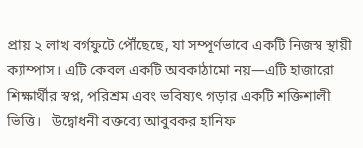প্রায় ২ লাখ বর্গফুটে পৌঁছেছে, যা সম্পূর্ণভাবে একটি নিজস্ব স্থায়ী ক্যাম্পাস। এটি কেবল একটি অবকাঠামো নয়—এটি হাজারো শিক্ষার্থীর স্বপ্ন, পরিশ্রম এবং ভবিষ্যৎ গড়ার একটি শক্তিশালী ভিত্তি।   উদ্বোধনী বক্তব্যে আবুবকর হানিফ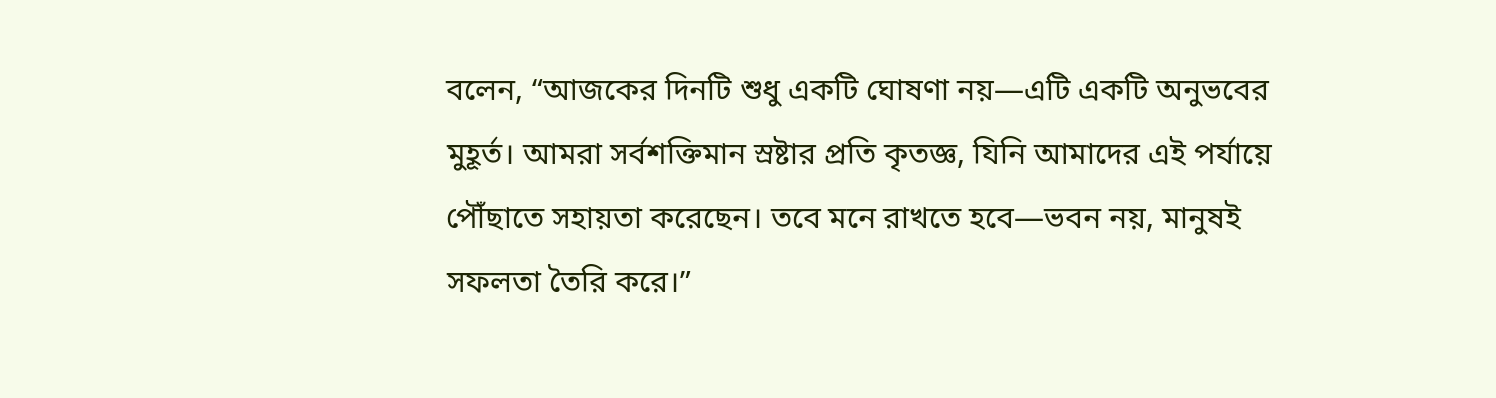বলেন, “আজকের দিনটি শুধু একটি ঘোষণা নয়—এটি একটি অনুভবের মুহূর্ত। আমরা সর্বশক্তিমান স্রষ্টার প্রতি কৃতজ্ঞ, যিনি আমাদের এই পর্যায়ে পৌঁছাতে সহায়তা করেছেন। তবে মনে রাখতে হবে—ভবন নয়, মানুষই সফলতা তৈরি করে।”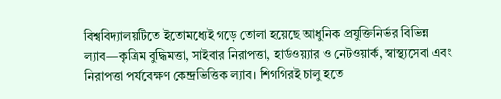বিশ্ববিদ্যালয়টিতে ইতোমধ্যেই গড়ে তোলা হয়েছে আধুনিক প্রযুক্তিনির্ভর বিভিন্ন ল্যাব—কৃত্রিম বুদ্ধিমত্তা, সাইবার নিরাপত্তা, হার্ডওয়্যার ও নেটওয়ার্ক, স্বাস্থ্যসেবা এবং নিরাপত্তা পর্যবেক্ষণ কেন্দ্রভিত্তিক ল্যাব। শিগগিরই চালু হতে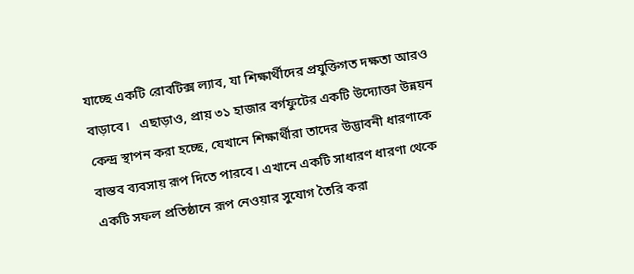যাচ্ছে একটি রোবটিক্স ল্যাব, যা শিক্ষার্থীদের প্রযুক্তিগত দক্ষতা আরও বাড়াবে।   এছাড়াও, প্রায় ৩১ হাজার বর্গফুটের একটি উদ্যোক্তা উন্নয়ন কেন্দ্র স্থাপন করা হচ্ছে, যেখানে শিক্ষার্থীরা তাদের উদ্ভাবনী ধারণাকে বাস্তব ব্যবসায় রূপ দিতে পারবে। এখানে একটি সাধারণ ধারণা থেকে একটি সফল প্রতিষ্ঠানে রূপ নেওয়ার সুযোগ তৈরি করা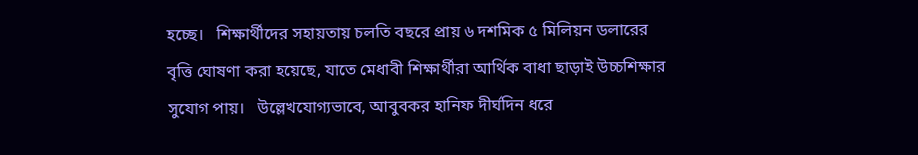হচ্ছে।   শিক্ষার্থীদের সহায়তায় চলতি বছরে প্রায় ৬ দশমিক ৫ মিলিয়ন ডলারের বৃত্তি ঘোষণা করা হয়েছে, যাতে মেধাবী শিক্ষার্থীরা আর্থিক বাধা ছাড়াই উচ্চশিক্ষার সুযোগ পায়।   উল্লেখযোগ্যভাবে, আবুবকর হানিফ দীর্ঘদিন ধরে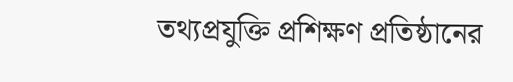তথ্যপ্রযুক্তি প্রশিক্ষণ প্রতিষ্ঠানের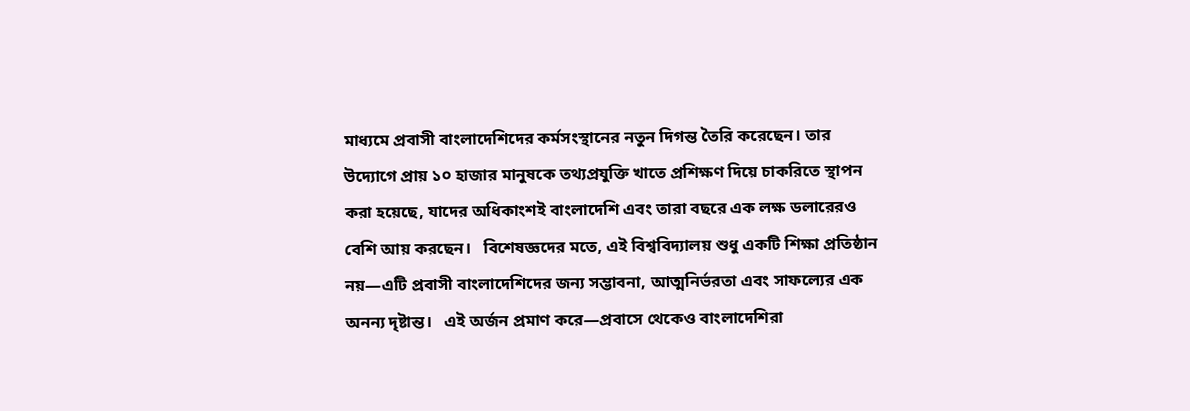মাধ্যমে প্রবাসী বাংলাদেশিদের কর্মসংস্থানের নতুন দিগন্ত তৈরি করেছেন। তার উদ্যোগে প্রায় ১০ হাজার মানুষকে তথ্যপ্রযুক্তি খাতে প্রশিক্ষণ দিয়ে চাকরিতে স্থাপন করা হয়েছে, যাদের অধিকাংশই বাংলাদেশি এবং তারা বছরে এক লক্ষ ডলারেরও বেশি আয় করছেন।   বিশেষজ্ঞদের মতে, এই বিশ্ববিদ্যালয় শুধু একটি শিক্ষা প্রতিষ্ঠান নয়—এটি প্রবাসী বাংলাদেশিদের জন্য সম্ভাবনা, আত্মনির্ভরতা এবং সাফল্যের এক অনন্য দৃষ্টান্ত।   এই অর্জন প্রমাণ করে—প্রবাসে থেকেও বাংলাদেশিরা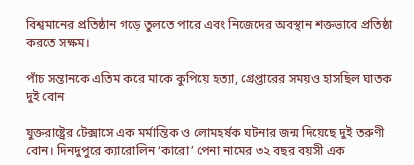বিশ্বমানের প্রতিষ্ঠান গড়ে তুলতে পারে এবং নিজেদের অবস্থান শক্তভাবে প্রতিষ্ঠা করতে সক্ষম।

পাঁচ সন্তানকে এতিম করে মাকে কুপিয়ে হত্যা, গ্রেপ্তারের সময়ও হাসছিল ঘাতক দুই বোন

যুক্তরাষ্ট্রের টেক্সাসে এক মর্মান্তিক ও লোমহর্ষক ঘটনার জন্ম দিয়েছে দুই তরুণী বোন। দিনদুপুরে ক্যারোলিন ‘কারো’ পেনা নামের ৩২ বছর বয়সী এক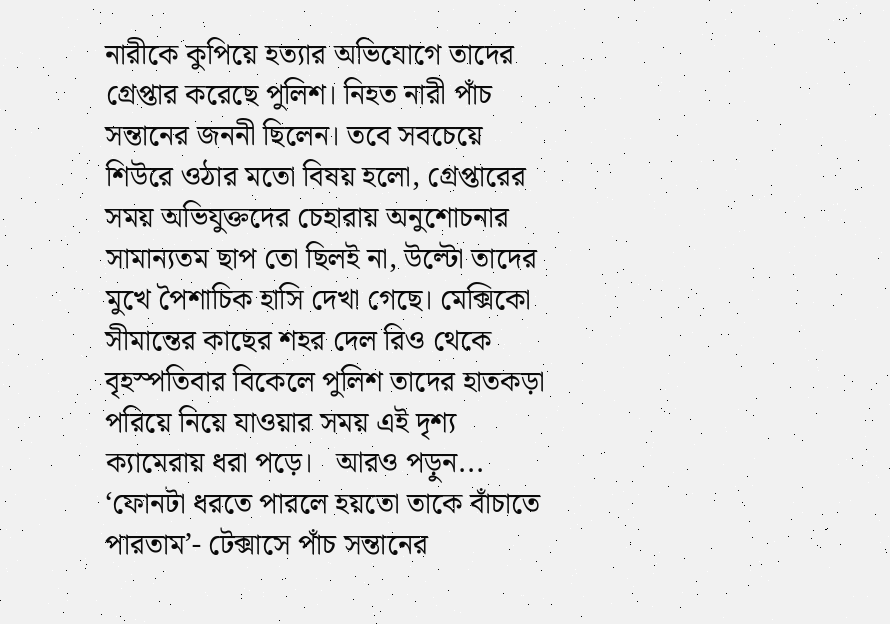নারীকে কুপিয়ে হত্যার অভিযোগে তাদের গ্রেপ্তার করেছে পুলিশ। নিহত নারী পাঁচ সন্তানের জননী ছিলেন। তবে সবচেয়ে শিউরে ওঠার মতো বিষয় হলো, গ্রেপ্তারের সময় অভিযুক্তদের চেহারায় অনুশোচনার সামান্যতম ছাপ তো ছিলই না, উল্টো তাদের মুখে পৈশাচিক হাসি দেখা গেছে। মেক্সিকো সীমান্তের কাছের শহর দেল রিও থেকে বৃহস্পতিবার বিকেলে পুলিশ তাদের হাতকড়া পরিয়ে নিয়ে যাওয়ার সময় এই দৃশ্য ক্যামেরায় ধরা পড়ে।   আরও পড়ুন... ‘ফোনটা ধরতে পারলে হয়তো তাকে বাঁচাতে পারতাম’- টেক্সাসে পাঁচ সন্তানের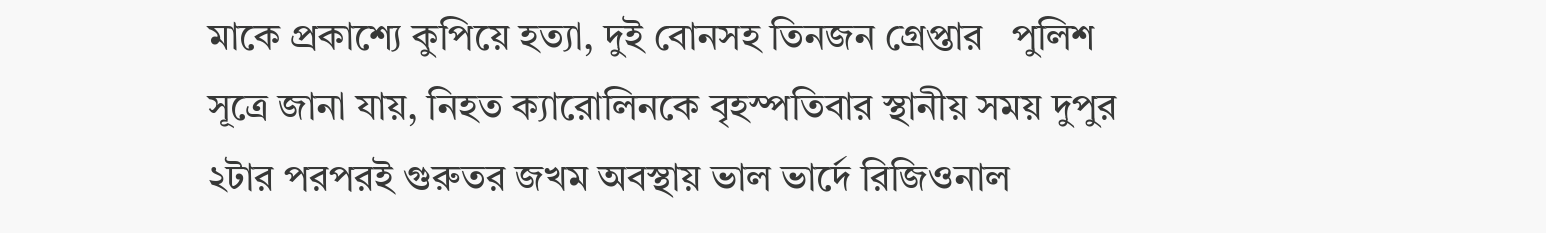মাকে প্রকাশ্যে কুপিয়ে হত্যা, দুই বোনসহ তিনজন গ্রেপ্তার   পুলিশ সূত্রে জানা যায়, নিহত ক্যারোলিনকে বৃহস্পতিবার স্থানীয় সময় দুপুর ২টার পরপরই গুরুতর জখম অবস্থায় ভাল ভার্দে রিজিওনাল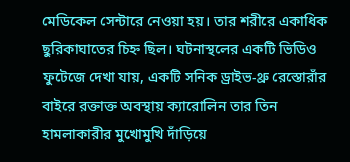মেডিকেল সেন্টারে নেওয়া হয়। তার শরীরে একাধিক ছুরিকাঘাতের চিহ্ন ছিল। ঘটনাস্থলের একটি ভিডিও ফুটেজে দেখা যায়, একটি সনিক ড্রাইভ-থ্রু রেস্তোরাঁর বাইরে রক্তাক্ত অবস্থায় ক্যারোলিন তার তিন হামলাকারীর মুখোমুখি দাঁড়িয়ে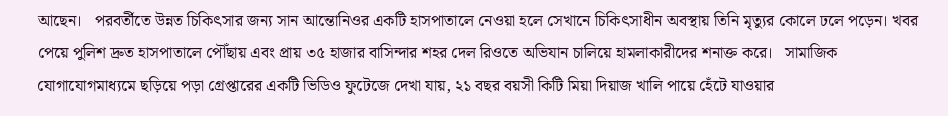আছেন।   পরবর্তীতে উন্নত চিকিৎসার জন্য সান আন্তোনিওর একটি হাসপাতালে নেওয়া হলে সেখানে চিকিৎসাধীন অবস্থায় তিনি মৃত্যুর কোলে ঢলে পড়েন। খবর পেয়ে পুলিশ দ্রুত হাসপাতালে পৌঁছায় এবং প্রায় ৩৫ হাজার বাসিন্দার শহর দেল রিওতে অভিযান চালিয়ে হামলাকারীদের শনাক্ত করে।   সামাজিক যোগাযোগমাধ্যমে ছড়িয়ে পড়া গ্রেপ্তারের একটি ভিডিও ফুটেজে দেখা যায়, ২১ বছর বয়সী কিটি মিয়া দিয়াজ খালি পায়ে হেঁটে যাওয়ার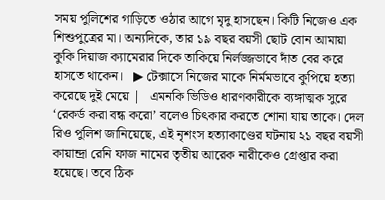সময় পুলিশের গাড়িতে ওঠার আগে মৃদু হাসছেন। কিটি নিজেও এক শিশুপুত্রের মা। অন্যদিকে, তার ১৯ বছর বয়সী ছোট বোন আমায়া কুকি দিয়াজ ক্যামেরার দিকে তাকিয়ে নির্লজ্জভাবে দাঁত বের করে হাসতে থাকেন।   ▶ টেক্সাসে নিজের মাকে নির্মমভাবে কুপিয়ে হত্যা করেছে দুই মেয়ে |   এমনকি ভিডিও ধারণকারীকে ব্যঙ্গাত্মক সুরে ‘রেকর্ড করা বন্ধ করো’ বলেও চিৎকার করতে শোনা যায় তাকে। দেল রিও পুলিশ জানিয়েছে, এই নৃশংস হত্যাকাণ্ডের ঘটনায় ২১ বছর বয়সী কায়ান্দ্রা রেনি ফাজ নামের তৃতীয় আরেক নারীকেও গ্রেপ্তার করা হয়েছে। তবে ঠিক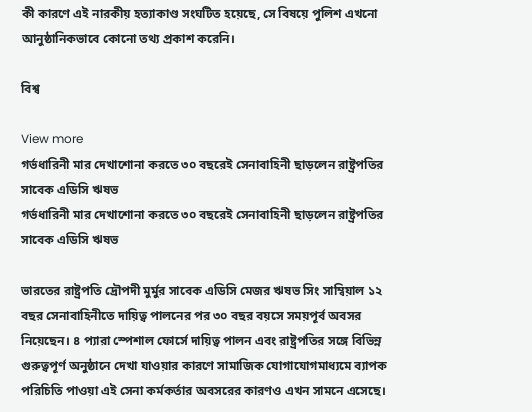কী কারণে এই নারকীয় হত্যাকাণ্ড সংঘটিত হয়েছে, সে বিষয়ে পুলিশ এখনো আনুষ্ঠানিকভাবে কোনো তথ্য প্রকাশ করেনি।

বিশ্ব

View more
গর্ভধারিনী মার দেখাশোনা করতে ৩০ বছরেই সেনাবাহিনী ছাড়লেন রাষ্ট্রপতির সাবেক এডিসি ঋষভ
গর্ভধারিনী মার দেখাশোনা করতে ৩০ বছরেই সেনাবাহিনী ছাড়লেন রাষ্ট্রপতির সাবেক এডিসি ঋষভ

ভারতের রাষ্ট্রপতি দ্রৌপদী মুর্মুর সাবেক এডিসি মেজর ঋষভ সিং সাম্বিয়াল ১২ বছর সেনাবাহিনীতে দায়িত্ব পালনের পর ৩০ বছর বয়সে সময়পূর্ব অবসর নিয়েছেন। ৪ প্যারা স্পেশাল ফোর্সে দায়িত্ব পালন এবং রাষ্ট্রপতির সঙ্গে বিভিন্ন গুরুত্বপূর্ণ অনুষ্ঠানে দেখা যাওয়ার কারণে সামাজিক যোগাযোগমাধ্যমে ব্যাপক পরিচিতি পাওয়া এই সেনা কর্মকর্তার অবসরের কারণও এখন সামনে এসেছে।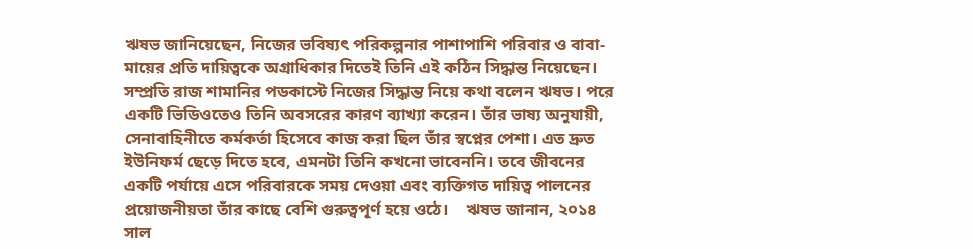ঋষভ জানিয়েছেন, নিজের ভবিষ্যৎ পরিকল্পনার পাশাপাশি পরিবার ও বাবা-মায়ের প্রতি দায়িত্বকে অগ্রাধিকার দিতেই তিনি এই কঠিন সিদ্ধান্ত নিয়েছেন।    সম্প্রতি রাজ শামানির পডকাস্টে নিজের সিদ্ধান্ত নিয়ে কথা বলেন ঋষভ। পরে একটি ভিডিওতেও তিনি অবসরের কারণ ব্যাখ্যা করেন। তাঁর ভাষ্য অনুযায়ী, সেনাবাহিনীতে কর্মকর্তা হিসেবে কাজ করা ছিল তাঁর স্বপ্নের পেশা। এত দ্রুত ইউনিফর্ম ছেড়ে দিতে হবে, এমনটা তিনি কখনো ভাবেননি। তবে জীবনের একটি পর্যায়ে এসে পরিবারকে সময় দেওয়া এবং ব্যক্তিগত দায়িত্ব পালনের প্রয়োজনীয়তা তাঁর কাছে বেশি গুরুত্বপূর্ণ হয়ে ওঠে।    ঋষভ জানান, ২০১৪ সাল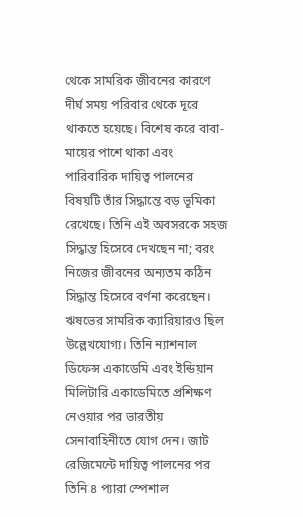থেকে সামরিক জীবনের কারণে দীর্ঘ সময় পরিবার থেকে দূরে থাকতে হয়েছে। বিশেষ করে বাবা-মায়ের পাশে থাকা এবং পারিবারিক দায়িত্ব পালনের বিষয়টি তাঁর সিদ্ধান্তে বড় ভূমিকা রেখেছে। তিনি এই অবসরকে সহজ সিদ্ধান্ত হিসেবে দেখছেন না; বরং নিজের জীবনের অন্যতম কঠিন সিদ্ধান্ত হিসেবে বর্ণনা করেছেন।    ঋষভের সামরিক ক্যারিয়ারও ছিল উল্লেখযোগ্য। তিনি ন্যাশনাল ডিফেন্স একাডেমি এবং ইন্ডিয়ান মিলিটারি একাডেমিতে প্রশিক্ষণ নেওয়ার পর ভারতীয় সেনাবাহিনীতে যোগ দেন। জাট রেজিমেন্টে দায়িত্ব পালনের পর তিনি ৪ প্যারা স্পেশাল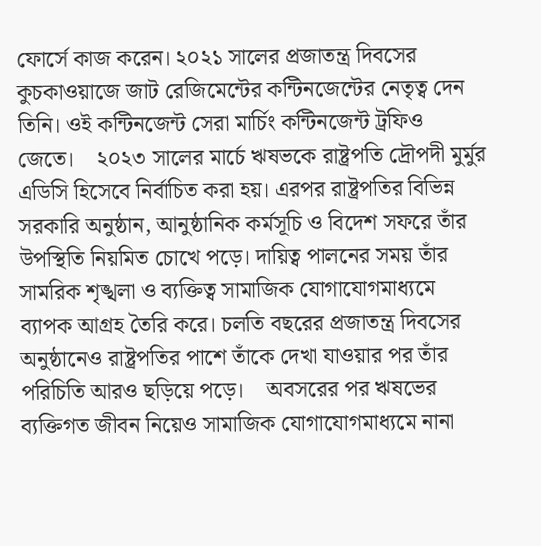ফোর্সে কাজ করেন। ২০২১ সালের প্রজাতন্ত্র দিবসের কুচকাওয়াজে জাট রেজিমেন্টের কন্টিনজেন্টের নেতৃত্ব দেন তিনি। ওই কন্টিনজেন্ট সেরা মার্চিং কন্টিনজেন্ট ট্রফিও জেতে।    ২০২৩ সালের মার্চে ঋষভকে রাষ্ট্রপতি দ্রৌপদী মুর্মুর এডিসি হিসেবে নির্বাচিত করা হয়। এরপর রাষ্ট্রপতির বিভিন্ন সরকারি অনুষ্ঠান, আনুষ্ঠানিক কর্মসূচি ও বিদেশ সফরে তাঁর উপস্থিতি নিয়মিত চোখে পড়ে। দায়িত্ব পালনের সময় তাঁর সামরিক শৃঙ্খলা ও ব্যক্তিত্ব সামাজিক যোগাযোগমাধ্যমে ব্যাপক আগ্রহ তৈরি করে। চলতি বছরের প্রজাতন্ত্র দিবসের অনুষ্ঠানেও রাষ্ট্রপতির পাশে তাঁকে দেখা যাওয়ার পর তাঁর পরিচিতি আরও ছড়িয়ে পড়ে।    অবসরের পর ঋষভের ব্যক্তিগত জীবন নিয়েও সামাজিক যোগাযোগমাধ্যমে নানা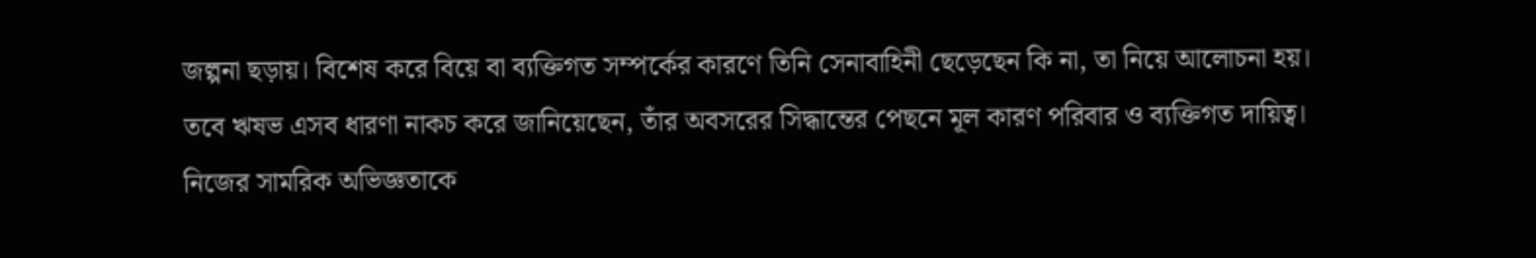জল্পনা ছড়ায়। বিশেষ করে বিয়ে বা ব্যক্তিগত সম্পর্কের কারণে তিনি সেনাবাহিনী ছেড়েছেন কি না, তা নিয়ে আলোচনা হয়। তবে ঋষভ এসব ধারণা নাকচ করে জানিয়েছেন, তাঁর অবসরের সিদ্ধান্তের পেছনে মূল কারণ পরিবার ও ব্যক্তিগত দায়িত্ব। নিজের সামরিক অভিজ্ঞতাকে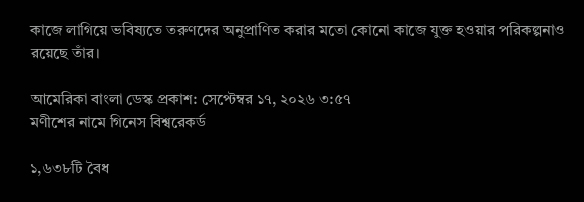কাজে লাগিয়ে ভবিষ্যতে তরুণদের অনুপ্রাণিত করার মতো কোনো কাজে যুক্ত হওয়ার পরিকল্পনাও রয়েছে তাঁর।

আমেরিকা বাংলা ডেস্ক প্রকাশ: সেপ্টেম্বর ১৭, ২০২৬ ৩:৫৭
মণীশের নামে গিনেস বিশ্বরেকর্ড

১,৬৩৮টি বৈধ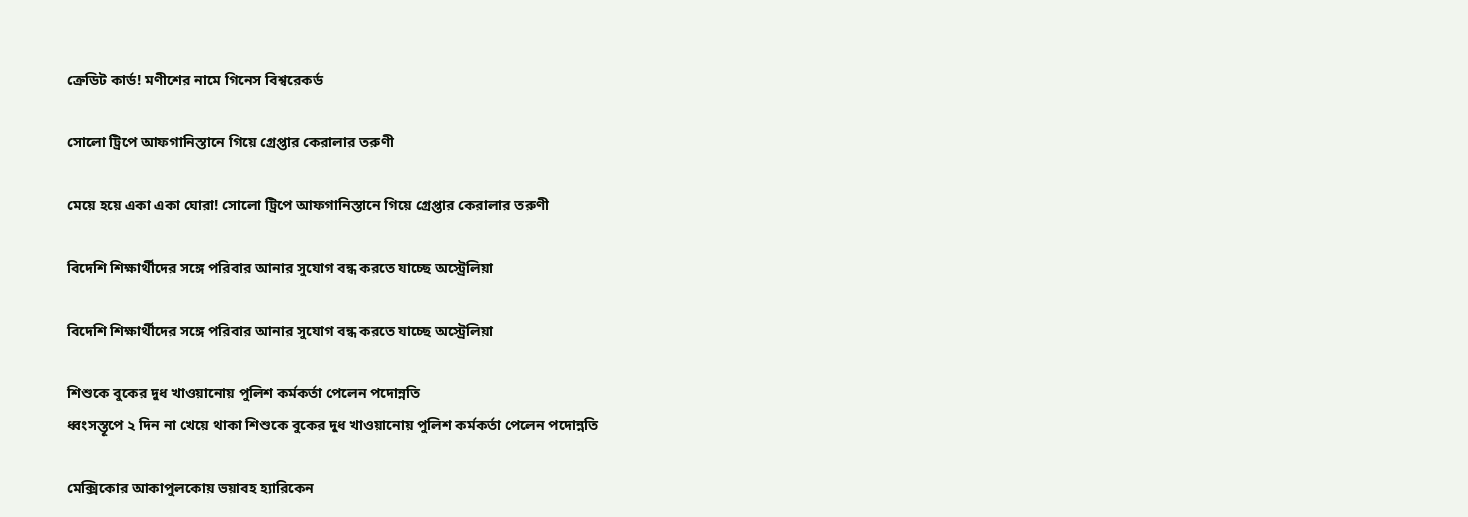ক্রেডিট কার্ড! মণীশের নামে গিনেস বিশ্বরেকর্ড

সোলো ট্রিপে আফগানিস্তানে গিয়ে গ্রেপ্তার কেরালার তরুণী

মেয়ে হয়ে একা একা ঘোরা! সোলো ট্রিপে আফগানিস্তানে গিয়ে গ্রেপ্তার কেরালার তরুণী

বিদেশি শিক্ষার্থীদের সঙ্গে পরিবার আনার সুযোগ বন্ধ করতে যাচ্ছে অস্ট্রেলিয়া

বিদেশি শিক্ষার্থীদের সঙ্গে পরিবার আনার সুযোগ বন্ধ করতে যাচ্ছে অস্ট্রেলিয়া

শিশুকে বুকের দুধ খাওয়ানোয় পুলিশ কর্মকর্তা পেলেন পদোন্নতি
ধ্বংসস্তূপে ২ দিন না খেয়ে থাকা শিশুকে বুকের দুধ খাওয়ানোয় পুলিশ কর্মকর্তা পেলেন পদোন্নতি

মেক্সিকোর আকাপুলকোয় ভয়াবহ হ্যারিকেন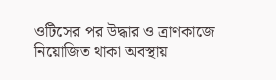ওটিসের পর উদ্ধার ও ত্রাণকাজে নিয়োজিত থাকা অবস্থায়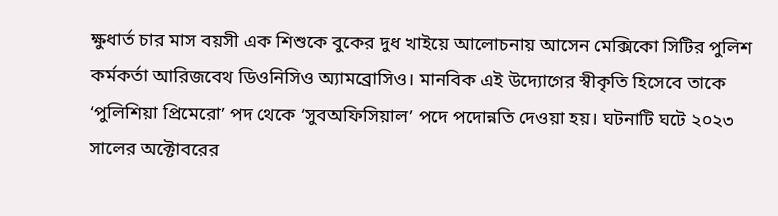ক্ষুধার্ত চার মাস বয়সী এক শিশুকে বুকের দুধ খাইয়ে আলোচনায় আসেন মেক্সিকো সিটির পুলিশ কর্মকর্তা আরিজবেথ ডিওনিসিও অ্যামব্রোসিও। মানবিক এই উদ্যোগের স্বীকৃতি হিসেবে তাকে ‘পুলিশিয়া প্রিমেরো’ পদ থেকে ‘সুবঅফিসিয়াল’ পদে পদোন্নতি দেওয়া হয়। ঘটনাটি ঘটে ২০২৩ সালের অক্টোবরের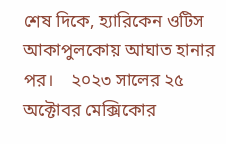শেষ দিকে, হ্যারিকেন ওটিস আকাপুলকোয় আঘাত হানার পর।    ২০২৩ সালের ২৫ অক্টোবর মেক্সিকোর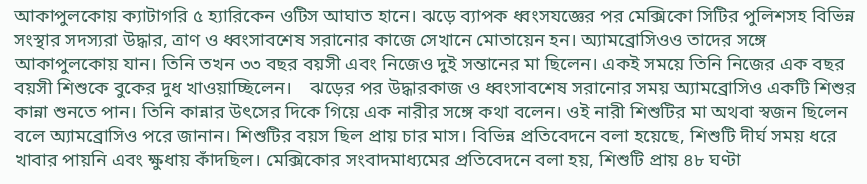আকাপুলকোয় ক্যাটাগরি ৫ হ্যারিকেন ওটিস আঘাত হানে। ঝড়ে ব্যাপক ধ্বংসযজ্ঞের পর মেক্সিকো সিটির পুলিশসহ বিভিন্ন সংস্থার সদস্যরা উদ্ধার, ত্রাণ ও ধ্বংসাবশেষ সরানোর কাজে সেখানে মোতায়েন হন। অ্যামব্রোসিওও তাদের সঙ্গে আকাপুলকোয় যান। তিনি তখন ৩৩ বছর বয়সী এবং নিজেও দুই সন্তানের মা ছিলেন। একই সময়ে তিনি নিজের এক বছর বয়সী শিশুকে বুকের দুধ খাওয়াচ্ছিলেন।    ঝড়ের পর উদ্ধারকাজ ও ধ্বংসাবশেষ সরানোর সময় অ্যামব্রোসিও একটি শিশুর কান্না শুনতে পান। তিনি কান্নার উৎসের দিকে গিয়ে এক নারীর সঙ্গে কথা বলেন। ওই নারী শিশুটির মা অথবা স্বজন ছিলেন বলে অ্যামব্রোসিও পরে জানান। শিশুটির বয়স ছিল প্রায় চার মাস। বিভিন্ন প্রতিবেদনে বলা হয়েছে, শিশুটি দীর্ঘ সময় ধরে খাবার পায়নি এবং ক্ষুধায় কাঁদছিল। মেক্সিকোর সংবাদমাধ্যমের প্রতিবেদনে বলা হয়, শিশুটি প্রায় ৪৮ ঘণ্টা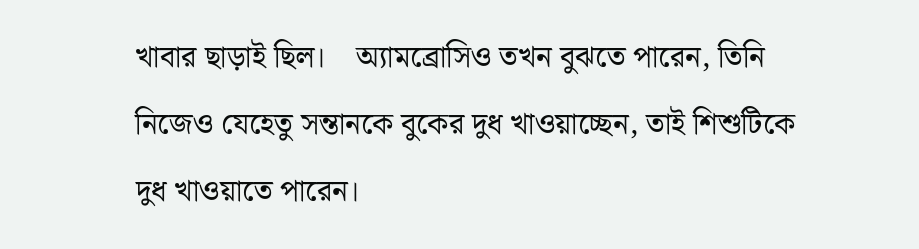খাবার ছাড়াই ছিল।    অ্যামব্রোসিও তখন বুঝতে পারেন, তিনি নিজেও যেহেতু সন্তানকে বুকের দুধ খাওয়াচ্ছেন, তাই শিশুটিকে দুধ খাওয়াতে পারেন।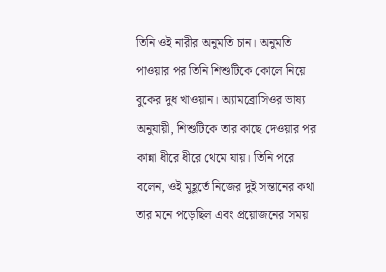তিনি ওই নারীর অনুমতি চান। অনুমতি পাওয়ার পর তিনি শিশুটিকে কোলে নিয়ে বুকের দুধ খাওয়ান। অ্যামব্রোসিওর ভাষ্য অনুযায়ী, শিশুটিকে তার কাছে দেওয়ার পর কান্না ধীরে ধীরে থেমে যায়। তিনি পরে বলেন, ওই মুহূর্তে নিজের দুই সন্তানের কথা তার মনে পড়েছিল এবং প্রয়োজনের সময়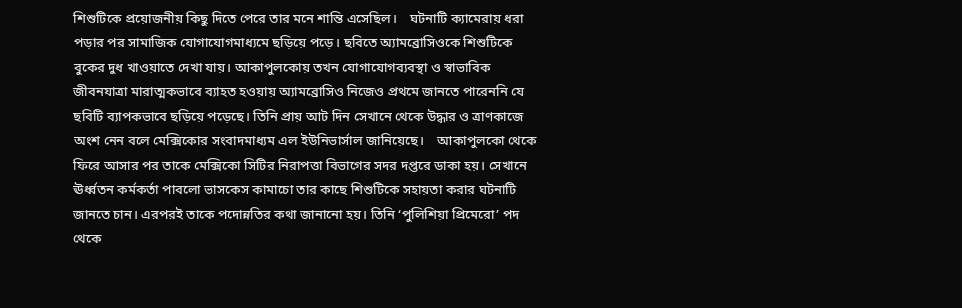শিশুটিকে প্রয়োজনীয় কিছু দিতে পেরে তার মনে শান্তি এসেছিল।    ঘটনাটি ক্যামেরায় ধরা পড়ার পর সামাজিক যোগাযোগমাধ্যমে ছড়িয়ে পড়ে। ছবিতে অ্যামব্রোসিওকে শিশুটিকে বুকের দুধ খাওয়াতে দেখা যায়। আকাপুলকোয় তখন যোগাযোগব্যবস্থা ও স্বাভাবিক জীবনযাত্রা মারাত্মকভাবে ব্যাহত হওয়ায় অ্যামব্রোসিও নিজেও প্রথমে জানতে পারেননি যে ছবিটি ব্যাপকভাবে ছড়িয়ে পড়েছে। তিনি প্রায় আট দিন সেখানে থেকে উদ্ধার ও ত্রাণকাজে অংশ নেন বলে মেক্সিকোর সংবাদমাধ্যম এল ইউনিভার্সাল জানিয়েছে।    আকাপুলকো থেকে ফিরে আসার পর তাকে মেক্সিকো সিটির নিরাপত্তা বিভাগের সদর দপ্তরে ডাকা হয়। সেখানে ঊর্ধ্বতন কর্মকর্তা পাবলো ভাসকেস কামাচো তার কাছে শিশুটিকে সহায়তা করার ঘটনাটি জানতে চান। এরপরই তাকে পদোন্নতির কথা জানানো হয়। তিনি ‘পুলিশিয়া প্রিমেরো’ পদ থেকে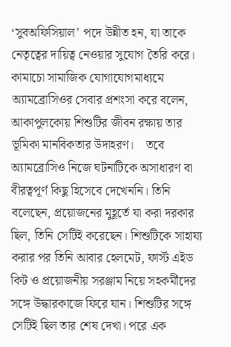‘সুবঅফিসিয়াল’ পদে উন্নীত হন, যা তাকে নেতৃত্বের দায়িত্ব নেওয়ার সুযোগ তৈরি করে। কামাচো সামাজিক যোগাযোগমাধ্যমে অ্যামব্রোসিওর সেবার প্রশংসা করে বলেন, আকাপুলকোয় শিশুটির জীবন রক্ষায় তার ভূমিকা মানবিকতার উদাহরণ।    তবে অ্যামব্রোসিও নিজে ঘটনাটিকে অসাধারণ বা বীরত্বপূর্ণ কিছু হিসেবে দেখেননি। তিনি বলেছেন, প্রয়োজনের মুহূর্তে যা করা দরকার ছিল, তিনি সেটিই করেছেন। শিশুটিকে সাহায্য করার পর তিনি আবার হেলমেট, ফার্স্ট এইড কিট ও প্রয়োজনীয় সরঞ্জাম নিয়ে সহকর্মীদের সঙ্গে উদ্ধারকাজে ফিরে যান। শিশুটির সঙ্গে সেটিই ছিল তার শেষ দেখা। পরে এক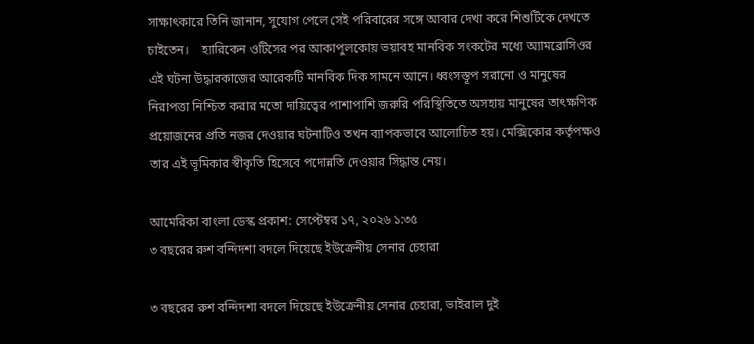সাক্ষাৎকারে তিনি জানান, সুযোগ পেলে সেই পরিবারের সঙ্গে আবার দেখা করে শিশুটিকে দেখতে চাইতেন।    হ্যারিকেন ওটিসের পর আকাপুলকোয় ভয়াবহ মানবিক সংকটের মধ্যে অ্যামব্রোসিওর এই ঘটনা উদ্ধারকাজের আরেকটি মানবিক দিক সামনে আনে। ধ্বংসস্তূপ সরানো ও মানুষের নিরাপত্তা নিশ্চিত করার মতো দায়িত্বের পাশাপাশি জরুরি পরিস্থিতিতে অসহায় মানুষের তাৎক্ষণিক প্রয়োজনের প্রতি নজর দেওয়ার ঘটনাটিও তখন ব্যাপকভাবে আলোচিত হয়। মেক্সিকোর কর্তৃপক্ষও তার এই ভূমিকার স্বীকৃতি হিসেবে পদোন্নতি দেওয়ার সিদ্ধান্ত নেয়।

আমেরিকা বাংলা ডেস্ক প্রকাশ: সেপ্টেম্বর ১৭, ২০২৬ ১:৩৫
৩ বছরের রুশ বন্দিদশা বদলে দিয়েছে ইউক্রেনীয় সেনার চেহারা

৩ বছরের রুশ বন্দিদশা বদলে দিয়েছে ইউক্রেনীয় সেনার চেহারা, ভাইরাল দুই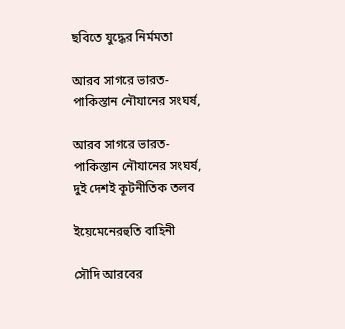ছবিতে যুদ্ধের নির্মমতা

আরব সাগরে ভারত-পাকিস্তান নৌযানের সংঘর্ষ,

আরব সাগরে ভারত-পাকিস্তান নৌযানের সংঘর্ষ, দুই দেশই কূটনীতিক তলব

ইয়েমেনেরহুতি বাহিনী

সৌদি আরবের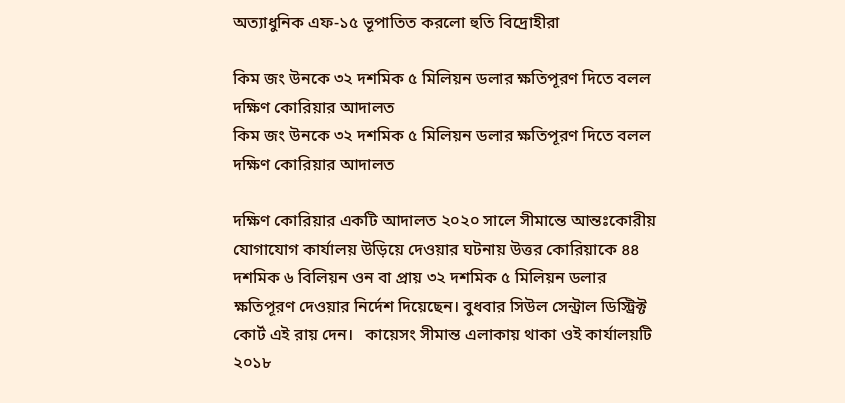অত্যাধুনিক এফ-১৫ ভূপাতিত করলো হুতি বিদ্রোহীরা

কিম জং উনকে ৩২ দশমিক ৫ মিলিয়ন ডলার ক্ষতিপূরণ দিতে বলল দক্ষিণ কোরিয়ার আদালত
কিম জং উনকে ৩২ দশমিক ৫ মিলিয়ন ডলার ক্ষতিপূরণ দিতে বলল দক্ষিণ কোরিয়ার আদালত

দক্ষিণ কোরিয়ার একটি আদালত ২০২০ সালে সীমান্তে আন্তঃকোরীয় যোগাযোগ কার্যালয় উড়িয়ে দেওয়ার ঘটনায় উত্তর কোরিয়াকে ৪৪ দশমিক ৬ বিলিয়ন ওন বা প্রায় ৩২ দশমিক ৫ মিলিয়ন ডলার ক্ষতিপূরণ দেওয়ার নির্দেশ দিয়েছেন। বুধবার সিউল সেন্ট্রাল ডিস্ট্রিক্ট কোর্ট এই রায় দেন।   কায়েসং সীমান্ত এলাকায় থাকা ওই কার্যালয়টি ২০১৮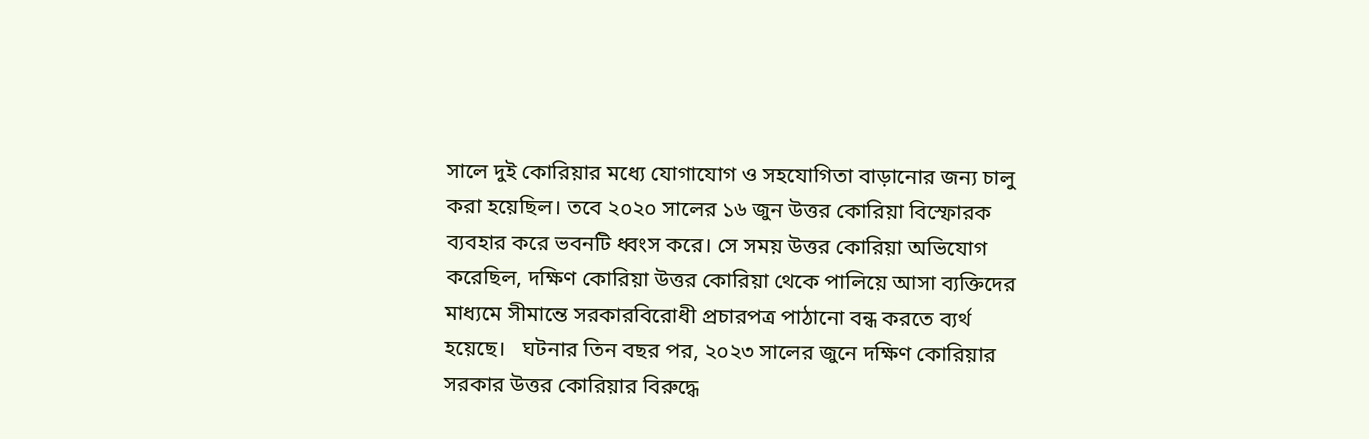সালে দুই কোরিয়ার মধ্যে যোগাযোগ ও সহযোগিতা বাড়ানোর জন্য চালু করা হয়েছিল। তবে ২০২০ সালের ১৬ জুন উত্তর কোরিয়া বিস্ফোরক ব্যবহার করে ভবনটি ধ্বংস করে। সে সময় উত্তর কোরিয়া অভিযোগ করেছিল, দক্ষিণ কোরিয়া উত্তর কোরিয়া থেকে পালিয়ে আসা ব্যক্তিদের মাধ্যমে সীমান্তে সরকারবিরোধী প্রচারপত্র পাঠানো বন্ধ করতে ব্যর্থ হয়েছে।   ঘটনার তিন বছর পর, ২০২৩ সালের জুনে দক্ষিণ কোরিয়ার সরকার উত্তর কোরিয়ার বিরুদ্ধে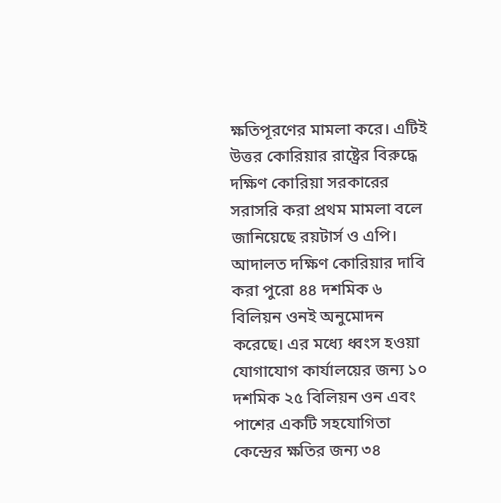ক্ষতিপূরণের মামলা করে। এটিই উত্তর কোরিয়ার রাষ্ট্রের বিরুদ্ধে দক্ষিণ কোরিয়া সরকারের সরাসরি করা প্রথম মামলা বলে জানিয়েছে রয়টার্স ও এপি।   আদালত দক্ষিণ কোরিয়ার দাবি করা পুরো ৪৪ দশমিক ৬ বিলিয়ন ওনই অনুমোদন করেছে। এর মধ্যে ধ্বংস হওয়া যোগাযোগ কার্যালয়ের জন্য ১০ দশমিক ২৫ বিলিয়ন ওন এবং পাশের একটি সহযোগিতা কেন্দ্রের ক্ষতির জন্য ৩৪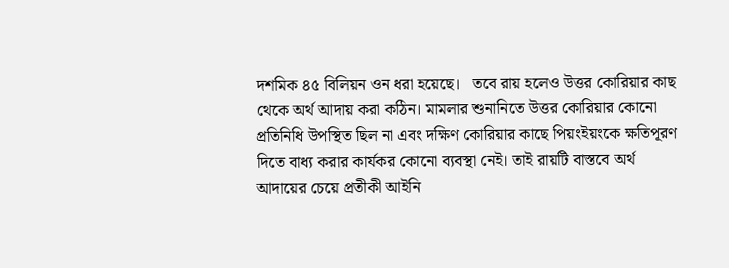দশমিক ৪৫ বিলিয়ন ওন ধরা হয়েছে।   তবে রায় হলেও উত্তর কোরিয়ার কাছ থেকে অর্থ আদায় করা কঠিন। মামলার শুনানিতে উত্তর কোরিয়ার কোনো প্রতিনিধি উপস্থিত ছিল না এবং দক্ষিণ কোরিয়ার কাছে পিয়ংইয়ংকে ক্ষতিপূরণ দিতে বাধ্য করার কার্যকর কোনো ব্যবস্থা নেই। তাই রায়টি বাস্তবে অর্থ আদায়ের চেয়ে প্রতীকী আইনি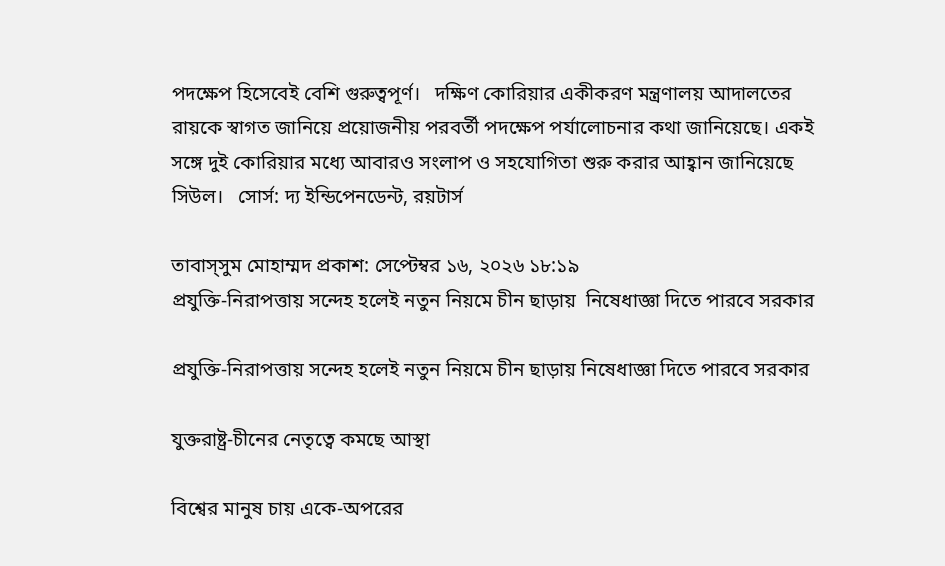পদক্ষেপ হিসেবেই বেশি গুরুত্বপূর্ণ।   দক্ষিণ কোরিয়ার একীকরণ মন্ত্রণালয় আদালতের রায়কে স্বাগত জানিয়ে প্রয়োজনীয় পরবর্তী পদক্ষেপ পর্যালোচনার কথা জানিয়েছে। একই সঙ্গে দুই কোরিয়ার মধ্যে আবারও সংলাপ ও সহযোগিতা শুরু করার আহ্বান জানিয়েছে সিউল।   সোর্স: দ্য ইন্ডিপেনডেন্ট, রয়টার্স

তাবাস্সুম মোহাম্মদ প্রকাশ: সেপ্টেম্বর ১৬, ২০২৬ ১৮:১৯
প্রযুক্তি-নিরাপত্তায় সন্দেহ হলেই নতুন নিয়মে চীন ছাড়ায়  নিষেধাজ্ঞা দিতে পারবে সরকার

প্রযুক্তি-নিরাপত্তায় সন্দেহ হলেই নতুন নিয়মে চীন ছাড়ায় নিষেধাজ্ঞা দিতে পারবে সরকার

যুক্তরাষ্ট্র-চীনের নেতৃত্বে কমছে আস্থা

বিশ্বের মানুষ চায় একে-অপরের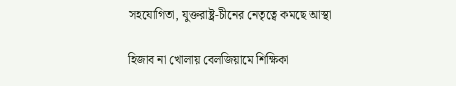সহযোগিতা, যুক্তরাষ্ট্র-চীনের নেতৃত্বে কমছে আস্থা

হিজাব না খোলায় বেলজিয়ামে শিক্ষিকা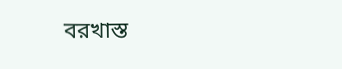বরখাস্ত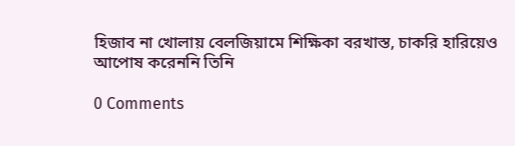হিজাব না খোলায় বেলজিয়ামে শিক্ষিকা বরখাস্ত, চাকরি হারিয়েও আপোষ করেননি তিনি

0 Comments